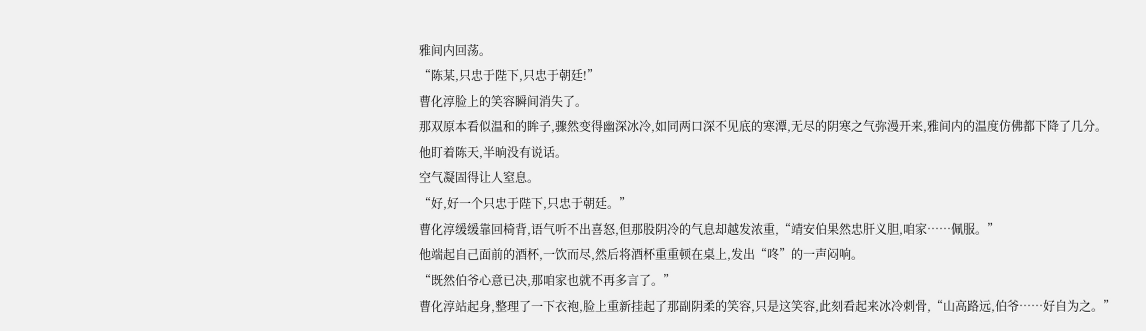雅间内回荡。
“陈某,只忠于陛下,只忠于朝廷!”
曹化淳脸上的笑容瞬间消失了。
那双原本看似温和的眸子,骤然变得幽深冰冷,如同两口深不见底的寒潭,无尽的阴寒之气弥漫开来,雅间内的温度仿佛都下降了几分。
他盯着陈天,半晌没有说话。
空气凝固得让人窒息。
“好,好一个只忠于陛下,只忠于朝廷。”
曹化淳缓缓靠回椅背,语气听不出喜怒,但那股阴冷的气息却越发浓重,“靖安伯果然忠肝义胆,咱家……佩服。”
他端起自己面前的酒杯,一饮而尽,然后将酒杯重重顿在桌上,发出“咚”的一声闷响。
“既然伯爷心意已决,那咱家也就不再多言了。”
曹化淳站起身,整理了一下衣袍,脸上重新挂起了那副阴柔的笑容,只是这笑容,此刻看起来冰冷刺骨,“山高路远,伯爷……好自为之。”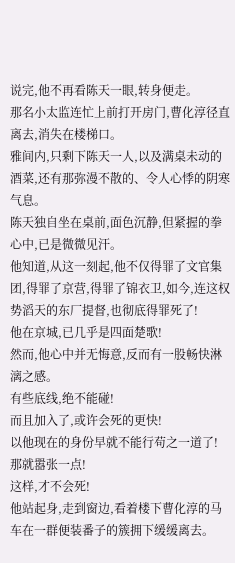说完,他不再看陈天一眼,转身便走。
那名小太监连忙上前打开房门,曹化淳径直离去,消失在楼梯口。
雅间内,只剩下陈天一人,以及满桌未动的酒菜,还有那弥漫不散的、令人心悸的阴寒气息。
陈天独自坐在桌前,面色沉静,但紧握的拳心中,已是微微见汗。
他知道,从这一刻起,他不仅得罪了文官集团,得罪了京营,得罪了锦衣卫,如今,连这权势滔天的东厂提督,也彻底得罪死了!
他在京城,已几乎是四面楚歌!
然而,他心中并无悔意,反而有一股畅快淋漓之感。
有些底线,绝不能碰!
而且加入了,或许会死的更快!
以他现在的身份早就不能行苟之一道了!
那就嚣张一点!
这样,才不会死!
他站起身,走到窗边,看着楼下曹化淳的马车在一群便装番子的簇拥下缓缓离去。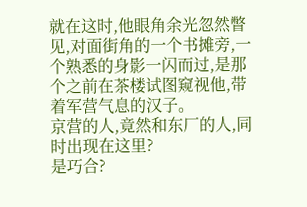就在这时,他眼角余光忽然瞥见,对面街角的一个书摊旁,一个熟悉的身影一闪而过,是那个之前在茶楼试图窥视他,带着军营气息的汉子。
京营的人,竟然和东厂的人,同时出现在这里?
是巧合?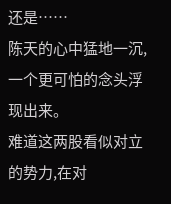还是……
陈天的心中猛地一沉,一个更可怕的念头浮现出来。
难道这两股看似对立的势力,在对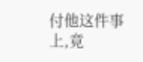付他这件事上,竟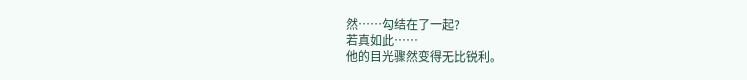然……勾结在了一起?
若真如此……
他的目光骤然变得无比锐利。